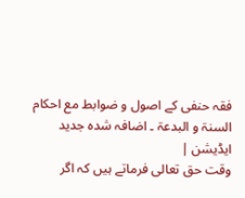فقہ حنفی کے اصول و ضوابط مع احکام السنۃ و البدعۃ ۔ اضافہ شدہ جدید ایڈیشن |
وقت حق تعالی فرماتے ہیں کہ اگر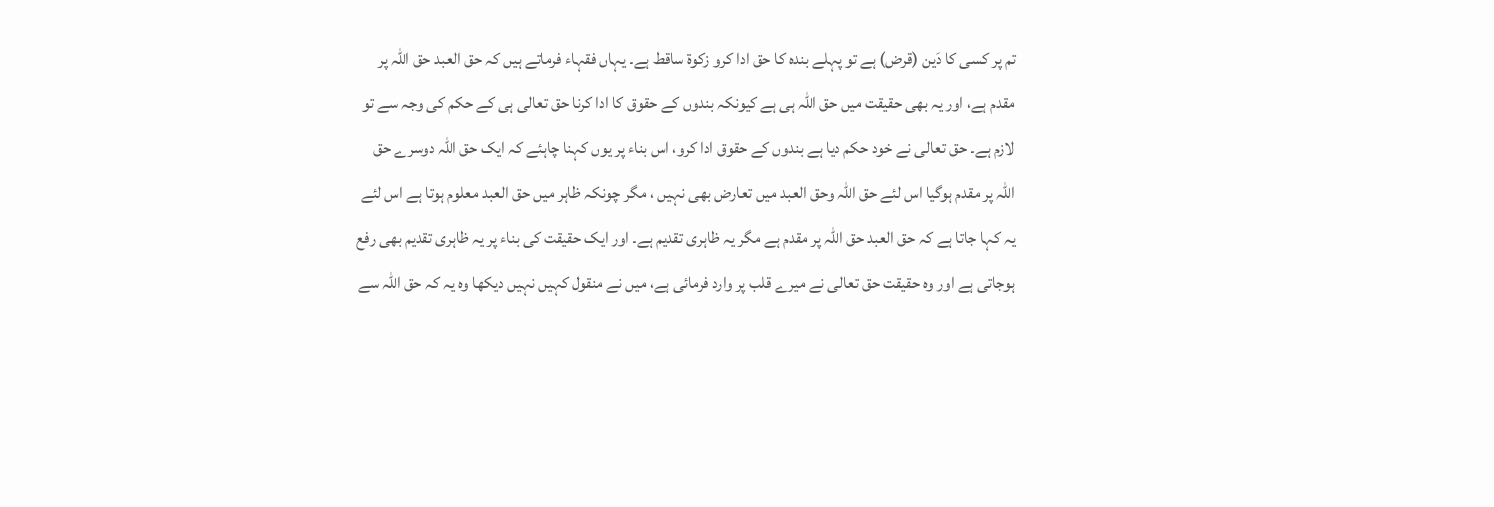تم پر کسی کا دَین (قرض) ہے تو پہلے بندہ کا حق ادا کرو زکوۃ ساقط ہے۔ یہاں فقہاء فرماتے ہیں کہ حق العبد حق اللہ پر مقدم ہے، اور یہ بھی حقیقت میں حق اللہ ہی ہے کیونکہ بندوں کے حقوق کا ادا کرنا حق تعالی ہی کے حکم کی وجہ سے تو لازم ہے۔ حق تعالی نے خود حکم دیا ہے بندوں کے حقوق ادا کرو، اس بناء پر یوں کہنا چاہئے کہ ایک حق اللہ دوسرے حق اللہ پر مقدم ہوگیا اس لئے حق اللہ وحق العبد میں تعارض بھی نہیں ، مگر چونکہ ظاہر میں حق العبد معلوم ہوتا ہے اس لئے یہ کہا جاتا ہے کہ حق العبد حق اللہ پر مقدم ہے مگر یہ ظاہری تقدیم ہے۔ اور ایک حقیقت کی بناء پر یہ ظاہری تقدیم بھی رفع ہوجاتی ہے اور وہ حقیقت حق تعالی نے میرے قلب پر وارد فرمائی ہے، میں نے منقول کہیں نہیں دیکھا وہ یہ کہ حق اللہ سے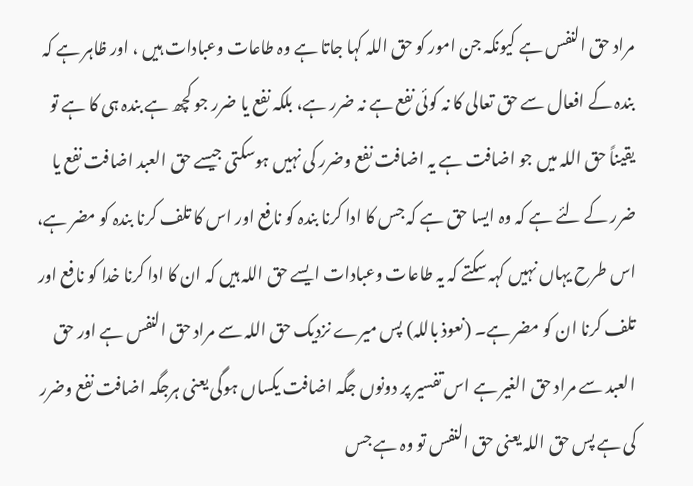مراد حق النفس ہے کیونکہ جن امور کو حق اللہ کہا جاتا ہے وہ طاعات وعبادات ہیں ، اور ظاہر ہے کہ بندہ کے افعال سے حق تعالی کا نہ کوئی نفع ہے نہ ضرر ہے، بلکہ نفع یا ضرر جو کچھ ہے بندہ ہی کا ہے تو یقیناً حق اللہ میں جو اضافت ہے یہ اضافت نفع وضرر کی نہیں ہوسکتی جیسے حق العبد اضافت نفع یا ضرر کے لئے ہے کہ وہ ایسا حق ہے کہ جس کا ادا کرنا بندہ کو نافع اور اس کا تلف کرنا بندہ کو مضر ہے، اس طرح یہاں نہیں کہہ سکتے کہ یہ طاعات وعبادات ایسے حق اللہ ہیں کہ ان کا ادا کرنا خدا کو نافع اور تلف کرنا ان کو مضر ہے۔ (نعوذ باللہ) پس میرے نزدیک حق اللہ سے مراد حق النفس ہے اور حق العبد سے مراد حق الغیر ہے اس تفسیر پر دونوں جگہ اضافت یکساں ہوگی یعنی ہرجگہ اضافت نفع وضرر کی ہے پس حق اللہ یعنی حق النفس تو وہ ہے جس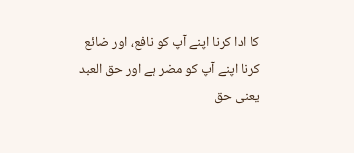کا ادا کرنا اپنے آپ کو نافع، اور ضائع کرنا اپنے آپ کو مضر ہے اور حق العبد یعنی حق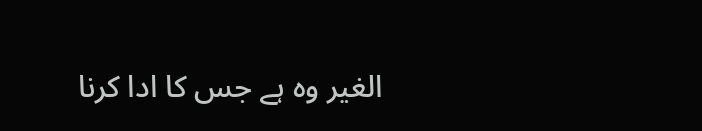الغیر وہ ہے جس کا ادا کرنا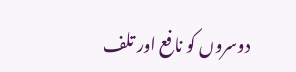دوسروں کو نافع اور تلف